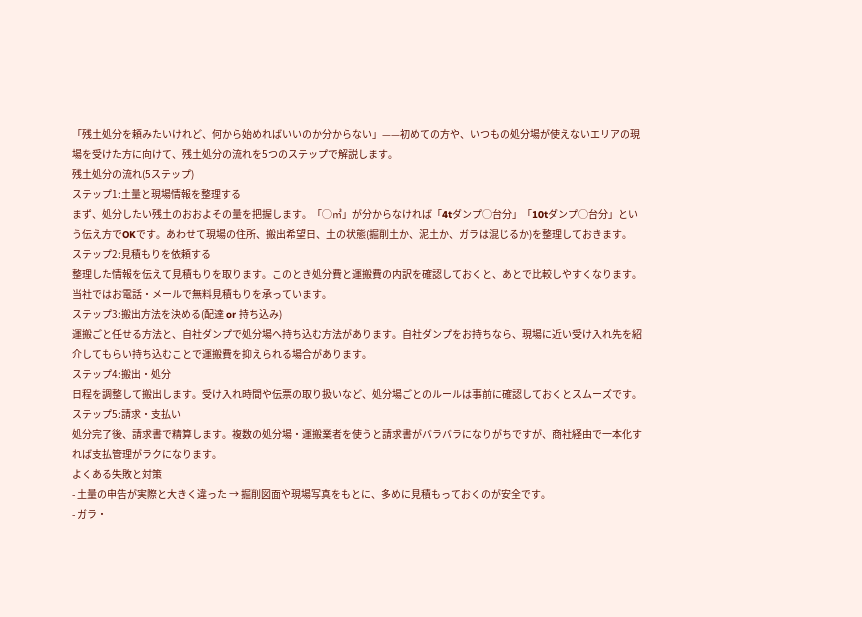「残土処分を頼みたいけれど、何から始めればいいのか分からない」——初めての方や、いつもの処分場が使えないエリアの現場を受けた方に向けて、残土処分の流れを5つのステップで解説します。
残土処分の流れ(5ステップ)
ステップ1:土量と現場情報を整理する
まず、処分したい残土のおおよその量を把握します。「◯㎥」が分からなければ「4tダンプ◯台分」「10tダンプ◯台分」という伝え方でOKです。あわせて現場の住所、搬出希望日、土の状態(掘削土か、泥土か、ガラは混じるか)を整理しておきます。
ステップ2:見積もりを依頼する
整理した情報を伝えて見積もりを取ります。このとき処分費と運搬費の内訳を確認しておくと、あとで比較しやすくなります。当社ではお電話・メールで無料見積もりを承っています。
ステップ3:搬出方法を決める(配達 or 持ち込み)
運搬ごと任せる方法と、自社ダンプで処分場へ持ち込む方法があります。自社ダンプをお持ちなら、現場に近い受け入れ先を紹介してもらい持ち込むことで運搬費を抑えられる場合があります。
ステップ4:搬出・処分
日程を調整して搬出します。受け入れ時間や伝票の取り扱いなど、処分場ごとのルールは事前に確認しておくとスムーズです。
ステップ5:請求・支払い
処分完了後、請求書で精算します。複数の処分場・運搬業者を使うと請求書がバラバラになりがちですが、商社経由で一本化すれば支払管理がラクになります。
よくある失敗と対策
- 土量の申告が実際と大きく違った → 掘削図面や現場写真をもとに、多めに見積もっておくのが安全です。
- ガラ・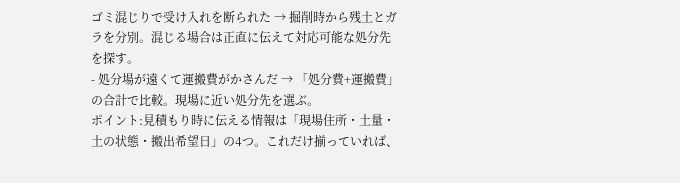ゴミ混じりで受け入れを断られた → 掘削時から残土とガラを分別。混じる場合は正直に伝えて対応可能な処分先を探す。
- 処分場が遠くて運搬費がかさんだ → 「処分費+運搬費」の合計で比較。現場に近い処分先を選ぶ。
ポイント:見積もり時に伝える情報は「現場住所・土量・土の状態・搬出希望日」の4つ。これだけ揃っていれば、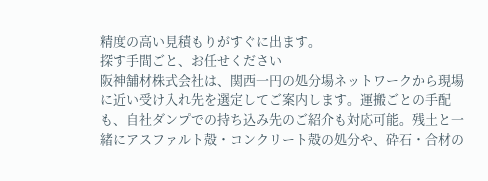精度の高い見積もりがすぐに出ます。
探す手間ごと、お任せください
阪神舗材株式会社は、関西一円の処分場ネットワークから現場に近い受け入れ先を選定してご案内します。運搬ごとの手配も、自社ダンプでの持ち込み先のご紹介も対応可能。残土と一緒にアスファルト殻・コンクリート殻の処分や、砕石・合材の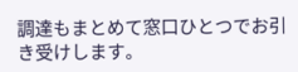調達もまとめて窓口ひとつでお引き受けします。